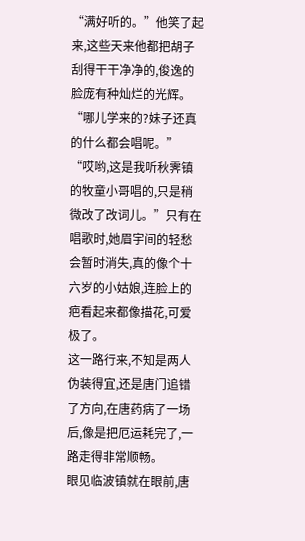“满好听的。”他笑了起来,这些天来他都把胡子刮得干干净净的,俊逸的脸庞有种灿烂的光辉。“哪儿学来的?妹子还真的什么都会唱呢。”
“哎哟,这是我听秋霁镇的牧童小哥唱的,只是稍微改了改词儿。”只有在唱歌时,她眉宇间的轻愁会暂时消失,真的像个十六岁的小姑娘,连脸上的疤看起来都像描花,可爱极了。
这一路行来,不知是两人伪装得宜,还是唐门追错了方向,在唐药病了一场后,像是把厄运耗完了,一路走得非常顺畅。
眼见临波镇就在眼前,唐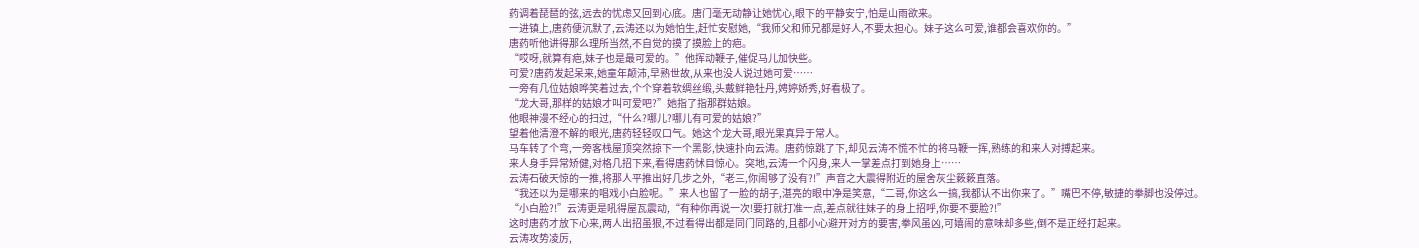药调着琵琶的弦,远去的忧虑又回到心底。唐门毫无动静让她忧心,眼下的平静安宁,怕是山雨欲来。
一进镇上,唐药便沉默了,云涛还以为她怕生,赶忙安慰她,“我师父和师兄都是好人,不要太担心。妹子这么可爱,谁都会喜欢你的。”
唐药听他讲得那么理所当然,不自觉的摸了摸脸上的疤。
“哎呀,就算有疤,妹子也是最可爱的。”他挥动鞭子,催促马儿加快些。
可爱?唐药发起呆来,她童年颠沛,早熟世故,从来也没人说过她可爱……
一旁有几位姑娘哗笑着过去,个个穿着软绸丝缎,头戴鲜艳牡丹,娉婷娇秀,好看极了。
“龙大哥,那样的姑娘才叫可爱吧?”她指了指那群姑娘。
他眼神漫不经心的扫过,“什么?哪儿?哪儿有可爱的姑娘?”
望着他清澄不解的眼光,唐药轻轻叹口气。她这个龙大哥,眼光果真异于常人。
马车转了个弯,一旁客栈屋顶突然掠下一个黑影,快速扑向云涛。唐药惊跳了下,却见云涛不慌不忙的将马鞭一挥,熟练的和来人对搏起来。
来人身手异常矫健,对格几招下来,看得唐药怵目惊心。突地,云涛一个闪身,来人一掌差点打到她身上……
云涛石破天惊的一推,将那人平推出好几步之外,“老三,你闹够了没有?!”声音之大震得附近的屋舍灰尘簌簌直落。
“我还以为是哪来的唱戏小白脸呢。”来人也留了一脸的胡子,湛亮的眼中净是笑意,“二哥,你这么一搞,我都认不出你来了。”嘴巴不停,敏捷的拳脚也没停过。
“小白脸?!”云涛更是吼得屋瓦震动,“有种你再说一次!要打就打准一点,差点就往妹子的身上招呼,你要不要脸?!”
这时唐药才放下心来,两人出招虽狠,不过看得出都是同门同路的,且都小心避开对方的要害,拳风虽凶,可嬉闹的意味却多些,倒不是正经打起来。
云涛攻势凌厉,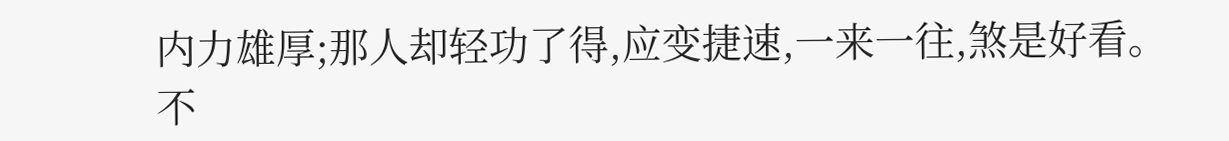内力雄厚;那人却轻功了得,应变捷速,一来一往,煞是好看。不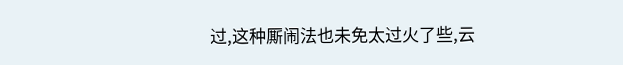过,这种厮闹法也未免太过火了些,云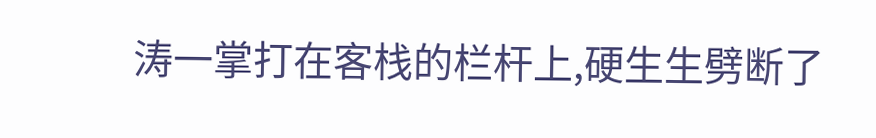涛一掌打在客栈的栏杆上,硬生生劈断了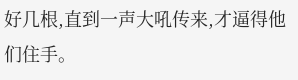好几根,直到一声大吼传来,才逼得他们住手。